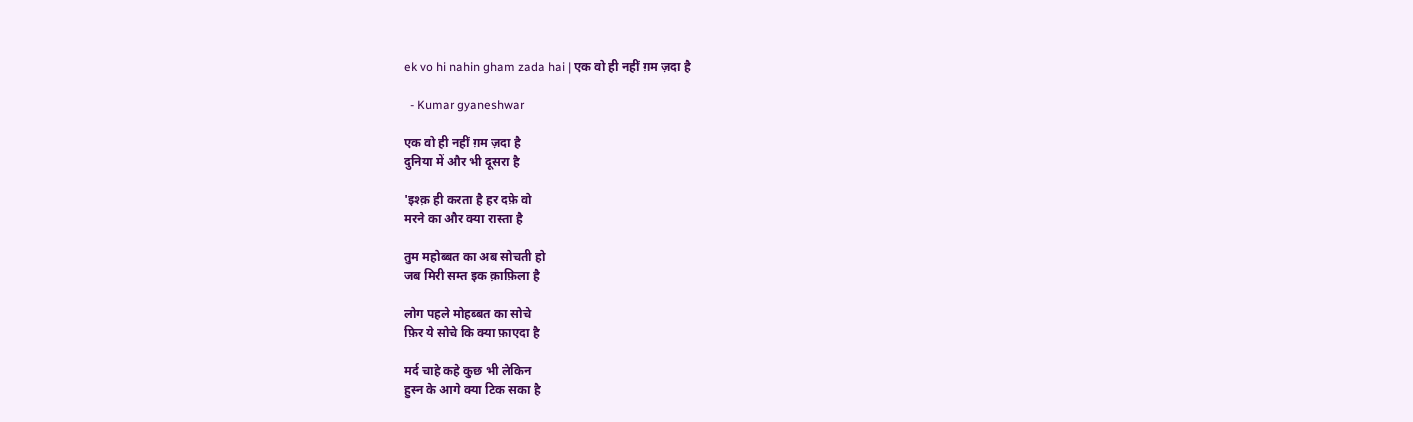ek vo hi nahin gham zada hai | एक वो ही नहीं ग़म ज़दा है

  - Kumar gyaneshwar

एक वो ही नहीं ग़म ज़दा है
दुनिया में और भी दूसरा है

'इश्क़ ही करता है हर दफ़े वो
मरने का और क्या रास्ता है

तुम महोब्बत का अब सोचती हो
जब मिरी सम्त इक क़ाफ़िला है

लोग पहले मोहब्बत का सोचे
फ़िर ये सोचे कि क्या फ़ाएदा है

मर्द चाहे कहे कुछ भी लेकिन
हुस्न के आगे क्या टिक सका है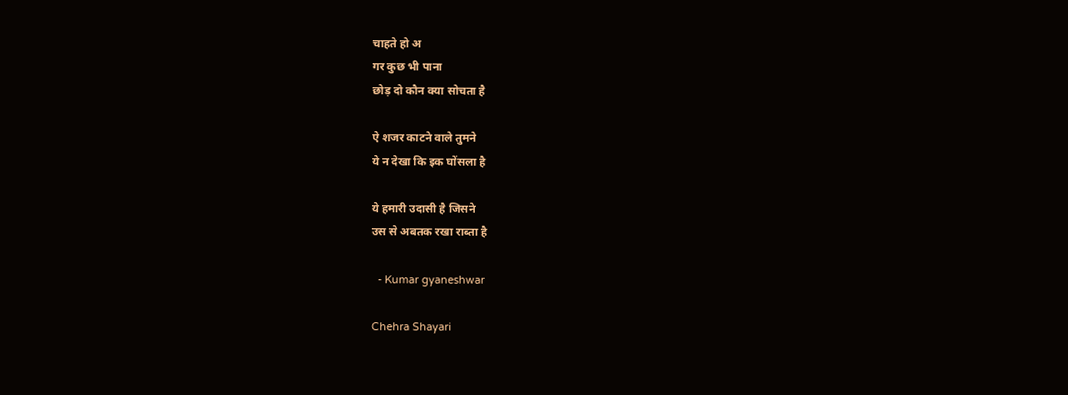चाहते हो अ
गर कुछ भी पाना
छोड़ दो कौन क्या सोचता है

ऐ शजर काटने वाले तुमने
ये न देखा कि इक घोंसला है

ये हमारी उदासी है जिसने
उस से अबतक रखा राब्ता है

  - Kumar gyaneshwar

Chehra Shayari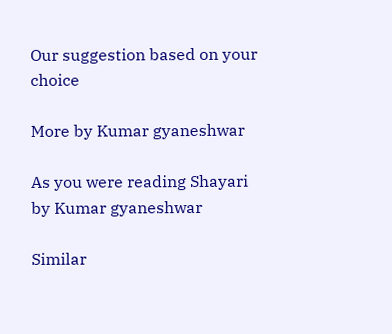Our suggestion based on your choice

More by Kumar gyaneshwar

As you were reading Shayari by Kumar gyaneshwar

Similar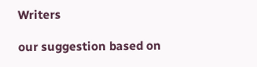Writers

our suggestion based on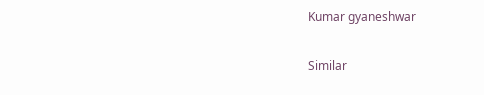Kumar gyaneshwar

Similar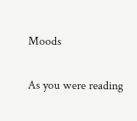Moods

As you were reading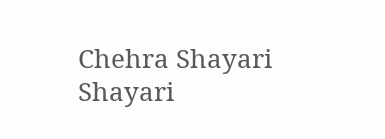Chehra Shayari Shayari